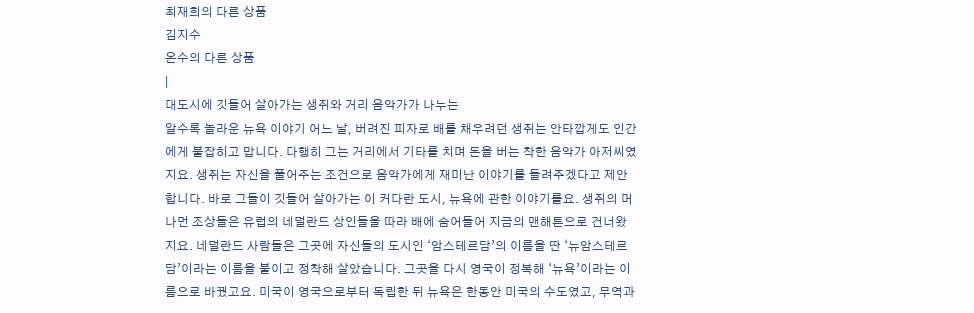최재희의 다른 상품
김지수
온수의 다른 상품
|
대도시에 깃들어 살아가는 생쥐와 거리 음악가가 나누는
알수록 놀라운 뉴욕 이야기 어느 날, 버려진 피자로 배를 채우려던 생쥐는 안타깝게도 인간에게 붙잡히고 맙니다. 다행히 그는 거리에서 기타를 치며 돈을 버는 착한 음악가 아저씨였지요. 생쥐는 자신을 풀어주는 조건으로 음악가에게 재미난 이야기를 들려주겠다고 제안합니다. 바로 그들이 깃들어 살아가는 이 커다란 도시, 뉴욕에 관한 이야기를요. 생쥐의 머나먼 조상들은 유럽의 네덜란드 상인들을 따라 배에 숨어들어 지금의 맨해튼으로 건너왔지요. 네덜란드 사람들은 그곳에 자신들의 도시인 ‘암스테르담’의 이름을 딴 ‘뉴암스테르담’이라는 이름을 붙이고 정착해 살았습니다. 그곳을 다시 영국이 정복해 ‘뉴욕’이라는 이름으로 바꿨고요. 미국이 영국으로부터 독립한 뒤 뉴욕은 한동안 미국의 수도였고, 무역과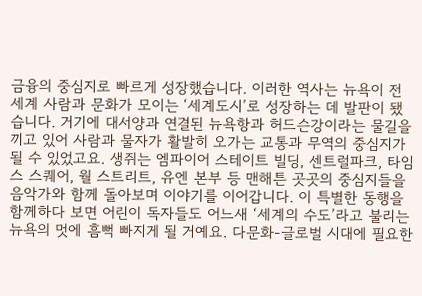금융의 중심지로 빠르게 성장했습니다. 이러한 역사는 뉴욕이 전 세계 사람과 문화가 모이는 ‘세계도시’로 성장하는 데 발판이 됐습니다. 거기에 대서양과 연결된 뉴욕항과 허드슨강이라는 물길을 끼고 있어 사람과 물자가 활발히 오가는 교통과 무역의 중심지가 될 수 있었고요. 생쥐는 엠파이어 스테이트 빌딩, 센트럴파크, 타임스 스퀘어, 월 스트리트, 유엔 본부 등 맨해튼 곳곳의 중심지들을 음악가와 함께 돌아보며 이야기를 이어갑니다. 이 특별한 동행을 함께하다 보면 어린이 독자들도 어느새 ‘세계의 수도’라고 불리는 뉴욕의 멋에 흠뻑 빠지게 될 거예요. 다문화-글로벌 시대에 필요한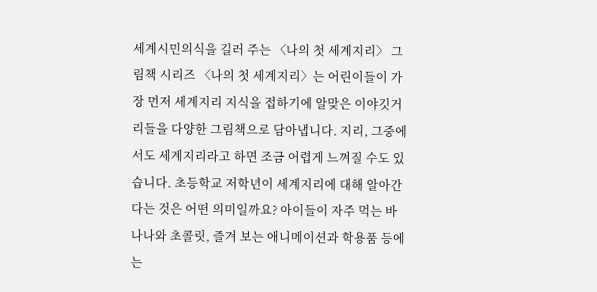세계시민의식을 길러 주는 〈나의 첫 세계지리〉 그림책 시리즈 〈나의 첫 세계지리〉는 어린이들이 가장 먼저 세계지리 지식을 접하기에 알맞은 이야깃거리들을 다양한 그림책으로 담아냅니다. 지리, 그중에서도 세계지리라고 하면 조금 어렵게 느껴질 수도 있습니다. 초등학교 저학년이 세계지리에 대해 알아간다는 것은 어떤 의미일까요? 아이들이 자주 먹는 바나나와 초콜릿, 즐겨 보는 애니메이션과 학용품 등에는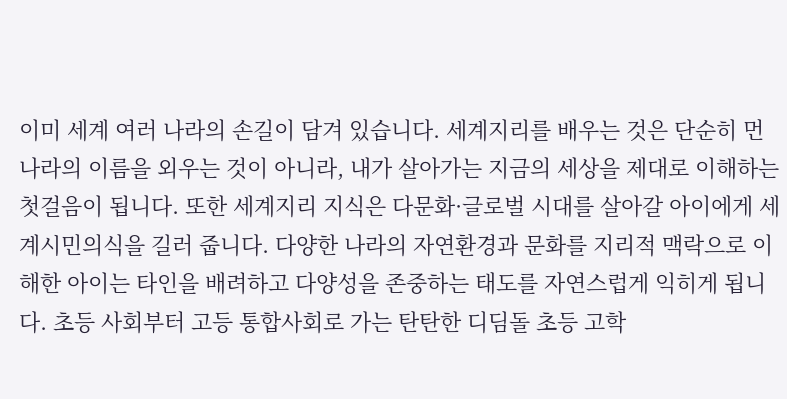이미 세계 여러 나라의 손길이 담겨 있습니다. 세계지리를 배우는 것은 단순히 먼 나라의 이름을 외우는 것이 아니라, 내가 살아가는 지금의 세상을 제대로 이해하는 첫걸음이 됩니다. 또한 세계지리 지식은 다문화·글로벌 시대를 살아갈 아이에게 세계시민의식을 길러 줍니다. 다양한 나라의 자연환경과 문화를 지리적 맥락으로 이해한 아이는 타인을 배려하고 다양성을 존중하는 태도를 자연스럽게 익히게 됩니다. 초등 사회부터 고등 통합사회로 가는 탄탄한 디딤돌 초등 고학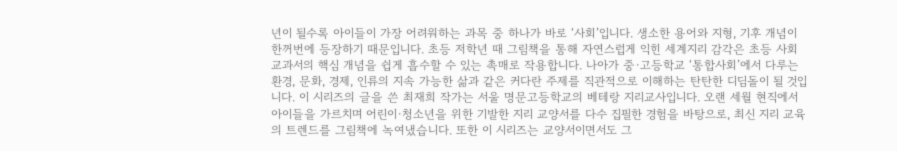년이 될수록 아이들이 가장 어려워하는 과목 중 하나가 바로 ‘사회’입니다. 생소한 용어와 지형, 기후 개념이 한꺼번에 등장하기 때문입니다. 초등 저학년 때 그림책을 통해 자연스럽게 익힌 세계지리 감각은 초등 사회 교과서의 핵심 개념을 쉽게 흡수할 수 있는 촉매로 작용합니다. 나아가 중·고등학교 ‘통합사회’에서 다루는 환경, 문화, 경제, 인류의 지속 가능한 삶과 같은 커다란 주제를 직관적으로 이해하는 탄탄한 디딤돌이 될 것입니다. 이 시리즈의 글을 쓴 최재희 작가는 서울 명문고등학교의 베테랑 지리교사입니다. 오랜 세월 현직에서 아이들을 가르치며 어린이·청소년을 위한 기발한 지리 교양서를 다수 집필한 경험을 바탕으로, 최신 지리 교육의 트렌드를 그림책에 녹여냈습니다. 또한 이 시리즈는 교양서이면서도 그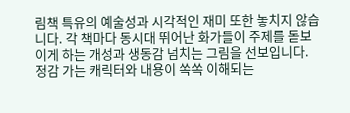림책 특유의 예술성과 시각적인 재미 또한 놓치지 않습니다. 각 책마다 동시대 뛰어난 화가들이 주제를 돋보이게 하는 개성과 생동감 넘치는 그림을 선보입니다. 정감 가는 캐릭터와 내용이 쏙쏙 이해되는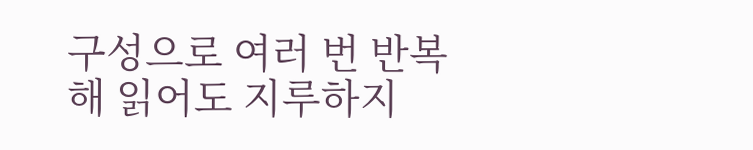구성으로 여러 번 반복해 읽어도 지루하지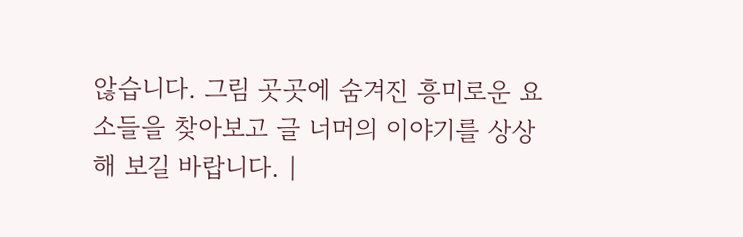않습니다. 그림 곳곳에 숨겨진 흥미로운 요소들을 찾아보고 글 너머의 이야기를 상상해 보길 바랍니다. |